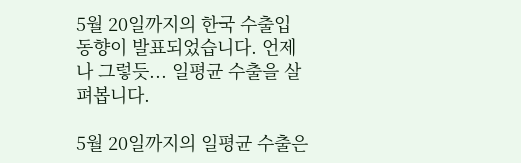5월 20일까지의 한국 수출입 동향이 발표되었습니다. 언제나 그렇듯... 일평균 수출을 살펴봅니다.

5월 20일까지의 일평균 수출은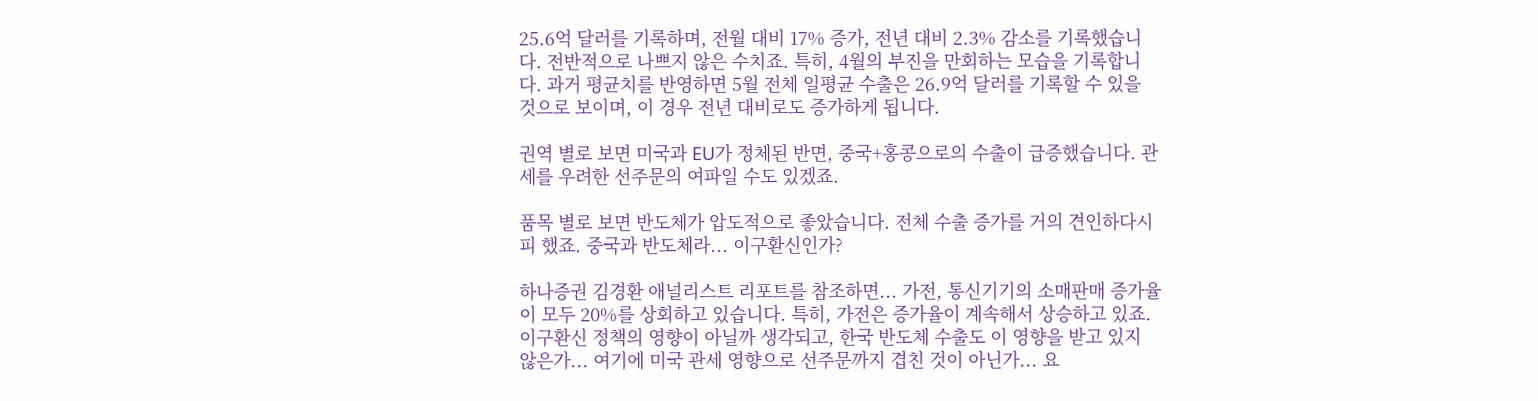25.6억 달러를 기록하며, 전월 대비 17% 증가, 전년 대비 2.3% 감소를 기록했습니다. 전반적으로 나쁘지 않은 수치죠. 특히, 4월의 부진을 만회하는 모습을 기록합니다. 과거 평균치를 반영하면 5월 전체 일평균 수출은 26.9억 달러를 기록할 수 있을 것으로 보이며, 이 경우 전년 대비로도 증가하게 됩니다.

권역 별로 보면 미국과 EU가 정체된 반면, 중국+홍콩으로의 수출이 급증했습니다. 관세를 우려한 선주문의 여파일 수도 있겠죠.

품목 별로 보면 반도체가 압도적으로 좋았습니다. 전체 수출 증가를 거의 견인하다시피 했죠. 중국과 반도체라... 이구환신인가?

하나증권 김경환 애널리스트 리포트를 참조하면... 가전, 통신기기의 소매판매 증가율이 모두 20%를 상회하고 있습니다. 특히, 가전은 증가율이 계속해서 상승하고 있죠. 이구환신 정책의 영향이 아닐까 생각되고, 한국 반도체 수출도 이 영향을 받고 있지 않은가... 여기에 미국 관세 영향으로 선주문까지 겹친 것이 아닌가... 요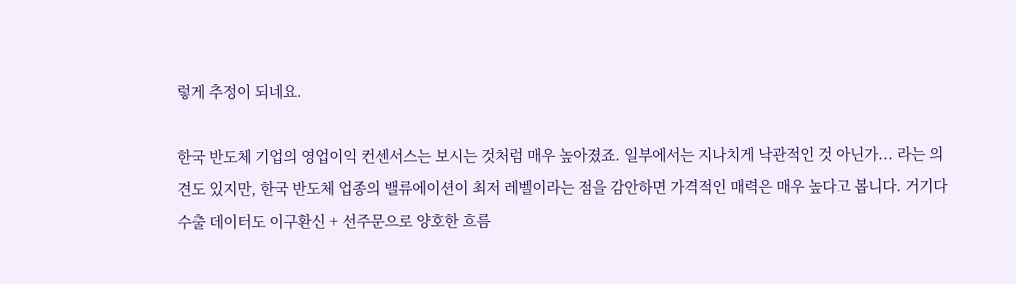렇게 추정이 되네요.

한국 반도체 기업의 영업이익 컨센서스는 보시는 것처럼 매우 높아졌죠. 일부에서는 지나치게 낙관적인 것 아닌가... 라는 의견도 있지만, 한국 반도체 업종의 밸류에이션이 최저 레벨이라는 점을 감안하면 가격적인 매력은 매우 높다고 봅니다. 거기다 수출 데이터도 이구환신 + 선주문으로 양호한 흐름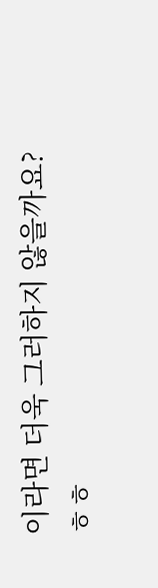이라면 더욱 그러하지 않을까요? ㅎㅎ